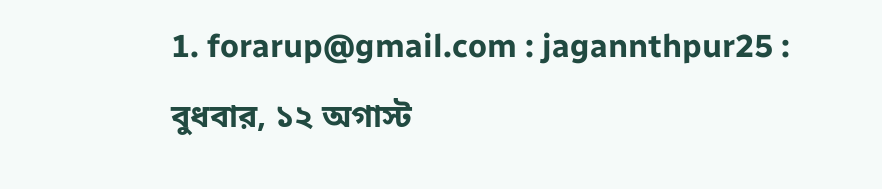1. forarup@gmail.com : jagannthpur25 :
বুধবার, ১২ অগাস্ট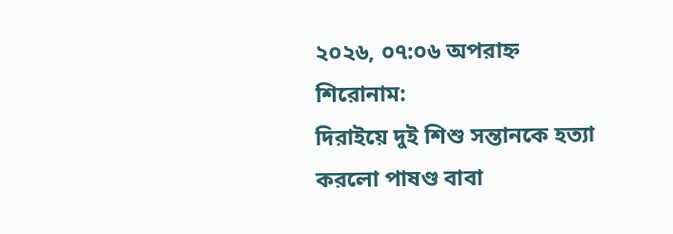২০২৬, ০৭:০৬ অপরাহ্ন
শিরোনাম:
দিরাইয়ে দুই শিশু সন্তানকে হত্যা করলো পাষণ্ড বাবা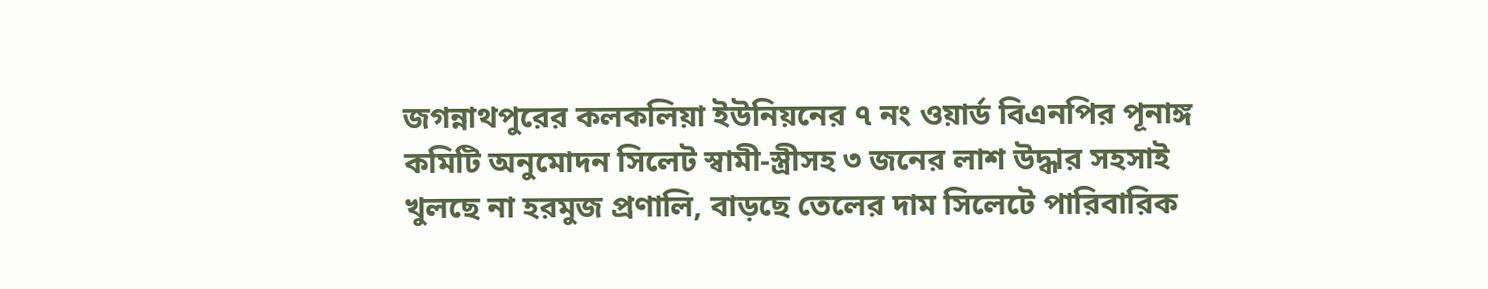জগন্নাথপুরের কলকলিয়া ইউনিয়নের ৭ নং ওয়ার্ড বিএনপির পূনাঙ্গ কমিটি অনুমোদন সিলেট স্বামী-স্ত্রীসহ ৩ জনের লাশ উদ্ধার সহসাই খুলছে না হরমুজ প্রণালি, বাড়ছে তেলের দাম সিলেটে পারিবারিক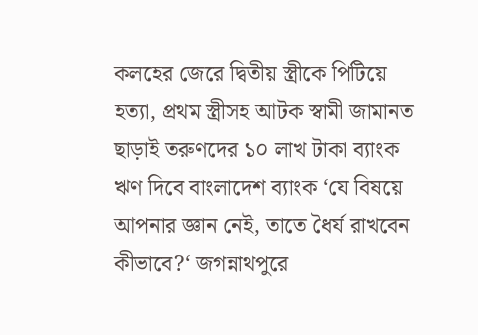কলহের জেরে দ্বিতীয় স্ত্রীকে পিটিয়ে হত্যা, প্রথম স্ত্রীসহ আটক স্বামী জামানত ছাড়াই তরুণদের ১০ লাখ টাকা ব্যাংক ঋণ দিবে বাংলাদেশ ব্যাংক ‘যে বিষয়ে আপনার জ্ঞান নেই, তাতে ধৈর্য রাখবেন কীভাবে?‘ জগন্নাথপুরে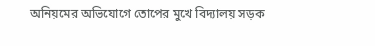অনিয়মের অভিযোগে তোপের মুখে বিদ্যালয় সড়ক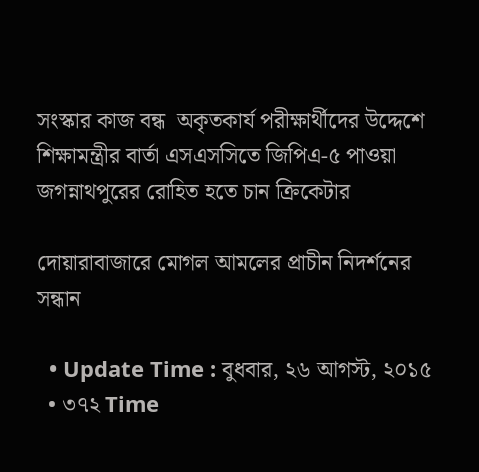সংস্কার কাজ বন্ধ  অকৃতকার্য পরীক্ষার্থীদের উদ্দেশে শিক্ষামন্ত্রীর বার্তা এসএসসিতে জিপিএ-৫ পাওয়া জগন্নাথপুরের রোহিত হতে চান ক্রিকেটার

দোয়ারাবাজারে মোগল আমলের প্রাচীন নিদর্শনের সন্ধান

  • Update Time : বুধবার, ২৬ আগস্ট, ২০১৫
  • ৩৭২ Time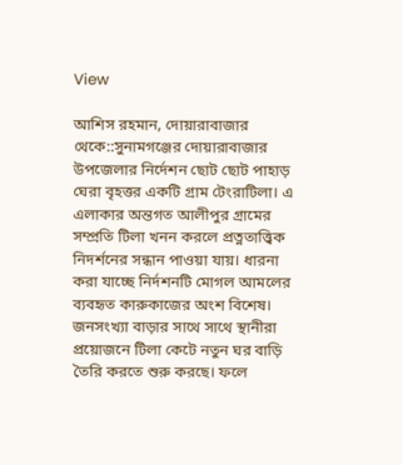View

আশিস রহমান, দোয়ারাবাজার থেকে::সুনামগঞ্জের দোয়ারাবাজার উপজেলার নির্দেশন ছোট ছোট পাহাড় ঘেরা বৃহত্তর একটি গ্রাম টেংরাটিলা। এ এলাকার অন্তগত আলীপুর গ্রামের সম্প্রতি টিলা খনন করলে প্রত্নতাত্ত্বিক নিদর্শনের সন্ধান পাওয়া যায়। ধারনা করা যাচ্ছে নির্দশনটি মোগল আমলের ব্যবহৃত কারুকাজের অংশ বিশেষ। জনসংখ্যা বাড়ার সাথে সাথে স্থানীরা প্রয়োজনে টিলা কেটে নতুন ঘর বাড়ি তৈরি করতে শুরু করছে। ফলে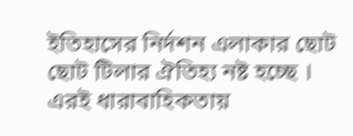ইতিহাসের নির্দশন এলাকার ছোট ছোট টিলার ঐতিহ্য নষ্ট হচ্ছে । এরই ধারাবাহিকতায়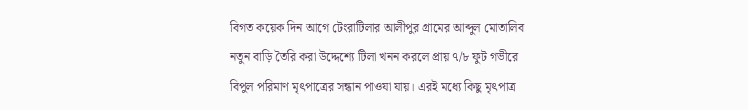বিগত কয়েক দিন আগে টেংরাটিলার আলীপুর গ্রামের আব্দুল মোতালিব নতুন বাড়ি তৈরি করা উদ্দেশ্যে টিলা খনন করলে প্রায় ৭/৮ ফুট গভীরে বিপুল পরিমাণ মৃৎপাত্রের সন্ধান পাওযা যায়। এরই মধ্যে কিছু মৃৎপাত্র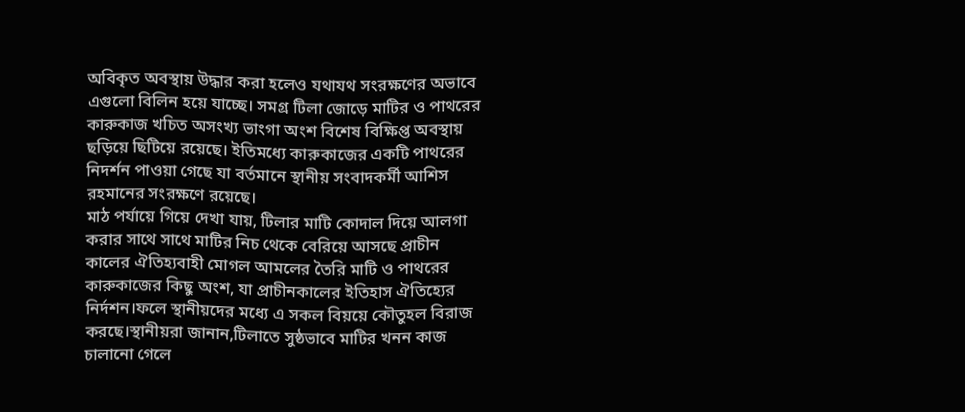অবিকৃত অবস্থায় উদ্ধার করা হলেও যথাযথ সংরক্ষণের অভাবে এগুলো বিলিন হয়ে যাচ্ছে। সমগ্র টিলা জোড়ে মাটির ও পাথরের কারুকাজ খচিত অসংখ্য ভাংগা অংশ বিশেষ বিক্ষিপ্ত অবস্থায় ছড়িয়ে ছিটিয়ে রয়েছে। ইতিমধ্যে কারুকাজের একটি পাথরের নিদর্শন পাওয়া গেছে যা বর্তমানে স্থানীয় সংবাদকর্মী আশিস রহমানের সংরক্ষণে রয়েছে।
মাঠ পর্যায়ে গিয়ে দেখা যায়, টিলার মাটি কোদাল দিয়ে আলগা করার সাথে সাথে মাটির নিচ থেকে বেরিয়ে আসছে প্রাচীন কালের ঐতিহ্যবাহী মোগল আমলের তৈরি মাটি ও পাথরের কারুকাজের কিছু অংশ, যা প্রাচীনকালের ইতিহাস ঐতিহ্যের নির্দশন।ফলে স্থানীয়দের মধ্যে এ সকল বিয়য়ে কৌতুহল বিরাজ করছে।স্থানীয়রা জানান,টিলাতে সুষ্ঠভাবে মাটির খনন কাজ চালানো গেলে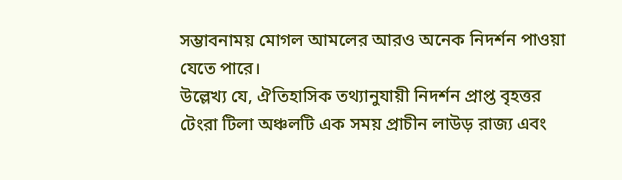সম্ভাবনাময় মোগল আমলের আরও অনেক নিদর্শন পাওয়া যেতে পারে।
উল্লেখ্য যে, ঐতিহাসিক তথ্যানুযায়ী নিদর্শন প্রাপ্ত বৃহত্তর টেংরা টিলা অঞ্চলটি এক সময় প্রাচীন লাউড় রাজ্য এবং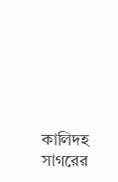কালিদহ সাগরের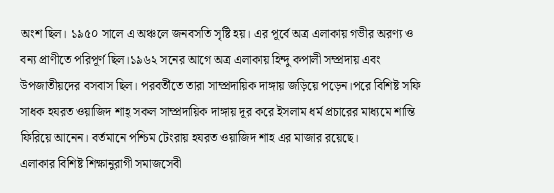অংশ ছিল। ১৯৫০ সালে এ অঞ্চলে জনবসতি সৃষ্টি হয়। এর পূর্বে অত্র এলাকায় গভীর অরণ্য ও বন্য প্রাণীতে পরিপূর্ণ ছিল।১৯৬২ সনের আগে অত্র এলাকায় হিন্দু কপালী সম্প্রদায় এবং উপজাতীয়দের বসবাস ছিল। পরবর্তীতে তারা সাম্প্রদায়িক দাঙ্গায় জড়িয়ে পড়েন।পরে বিশিষ্ট সফি সাধক হযরত ওয়াজিদ শাহ্ সকল সাম্প্রদায়িক দাঙ্গায় দূর করে ইসলাম ধর্ম প্রচারের মাধ্যমে শান্তি ফিরিয়ে আনেন। বর্তমানে পশ্চিম টেংরায় হযরত ওয়াজিদ শাহ এর মাজার রয়েছে।
এলাকার বিশিষ্ট শিক্ষানুরাগী সমাজসেবী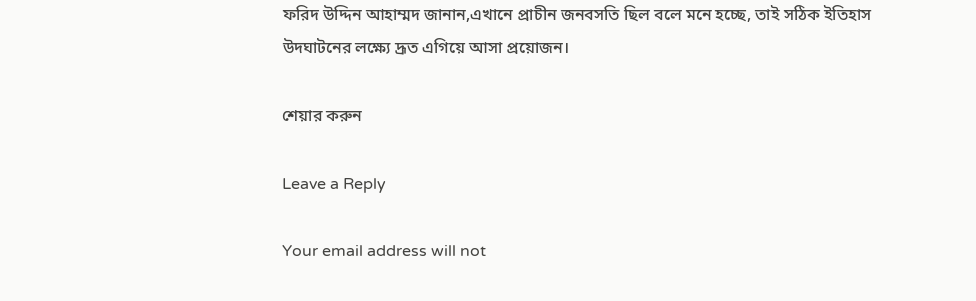ফরিদ উদ্দিন আহাম্মদ জানান,এখানে প্রাচীন জনবসতি ছিল বলে মনে হচ্ছে, তাই সঠিক ইতিহাস উদঘাটনের লক্ষ্যে দ্রূত এগিয়ে আসা প্রয়োজন।

শেয়ার করুন

Leave a Reply

Your email address will not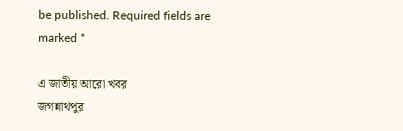be published. Required fields are marked *

এ জাতীয় আরো খবর
জগন্নাথপুর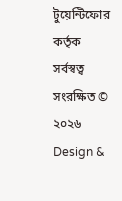টুয়েন্টিফোর কর্তৃক সর্বস্বত্ব সংরক্ষিত © ২০২৬
Design &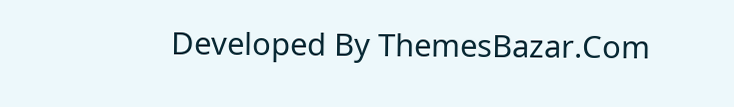Developed By ThemesBazar.Com